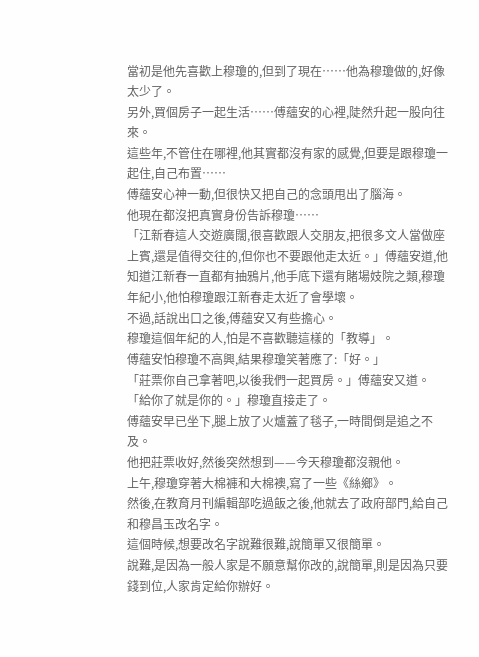當初是他先喜歡上穆瓊的,但到了現在……他為穆瓊做的,好像太少了。
另外,買個房子一起生活……傅蘊安的心裡,陡然升起一股向往來。
這些年,不管住在哪裡,他其實都沒有家的感覺,但要是跟穆瓊一起住,自己布置……
傅蘊安心神一動,但很快又把自己的念頭甩出了腦海。
他現在都沒把真實身份告訴穆瓊……
「江新春這人交遊廣闊,很喜歡跟人交朋友,把很多文人當做座上賓,還是值得交往的,但你也不要跟他走太近。」傅蘊安道,他知道江新春一直都有抽鴉片,他手底下還有賭場妓院之類,穆瓊年紀小,他怕穆瓊跟江新春走太近了會學壞。
不過,話說出口之後,傅蘊安又有些擔心。
穆瓊這個年紀的人,怕是不喜歡聽這樣的「教導」。
傅蘊安怕穆瓊不高興,結果穆瓊笑著應了:「好。」
「莊票你自己拿著吧,以後我們一起買房。」傅蘊安又道。
「給你了就是你的。」穆瓊直接走了。
傅蘊安早已坐下,腿上放了火爐蓋了毯子,一時間倒是追之不及。
他把莊票收好,然後突然想到——今天穆瓊都沒親他。
上午,穆瓊穿著大棉褲和大棉襖,寫了一些《絲鄉》。
然後,在教育月刊編輯部吃過飯之後,他就去了政府部門,給自己和穆昌玉改名字。
這個時候,想要改名字說難很難,說簡單又很簡單。
說難,是因為一般人家是不願意幫你改的,說簡單,則是因為只要錢到位,人家肯定給你辦好。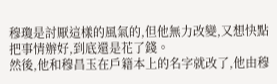穆瓊是討厭這樣的風氣的,但他無力改變,又想快點把事情辦好,到底還是花了錢。
然後,他和穆昌玉在戶籍本上的名字就改了,他由穆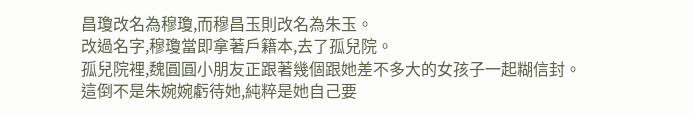昌瓊改名為穆瓊,而穆昌玉則改名為朱玉。
改過名字,穆瓊當即拿著戶籍本,去了孤兒院。
孤兒院裡,魏圓圓小朋友正跟著幾個跟她差不多大的女孩子一起糊信封。
這倒不是朱婉婉虧待她,純粹是她自己要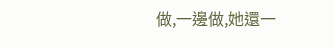做,一邊做,她還一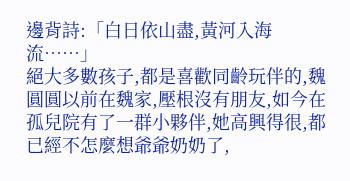邊背詩:「白日依山盡,黃河入海流……」
絕大多數孩子,都是喜歡同齡玩伴的,魏圓圓以前在魏家,壓根沒有朋友,如今在孤兒院有了一群小夥伴,她高興得很,都已經不怎麼想爺爺奶奶了,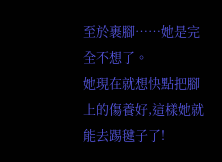至於裹腳……她是完全不想了。
她現在就想快點把腳上的傷養好,這樣她就能去踢毽子了!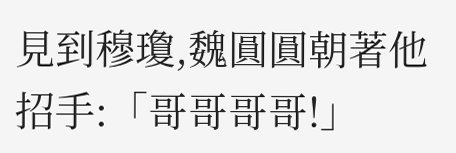見到穆瓊,魏圓圓朝著他招手:「哥哥哥哥!」